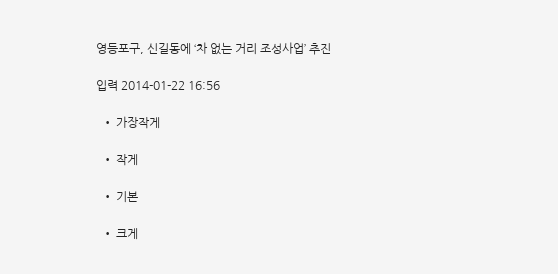영등포구, 신길동에 ‘차 없는 거리 조성사업’ 추진

입력 2014-01-22 16:56

  • 가장작게

  • 작게

  • 기본

  • 크게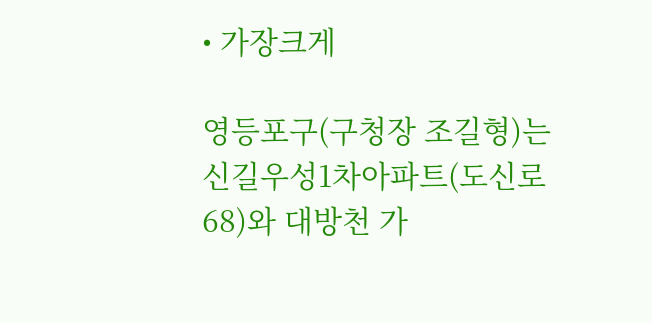• 가장크게

영등포구(구청장 조길형)는 신길우성1차아파트(도신로 68)와 대방천 가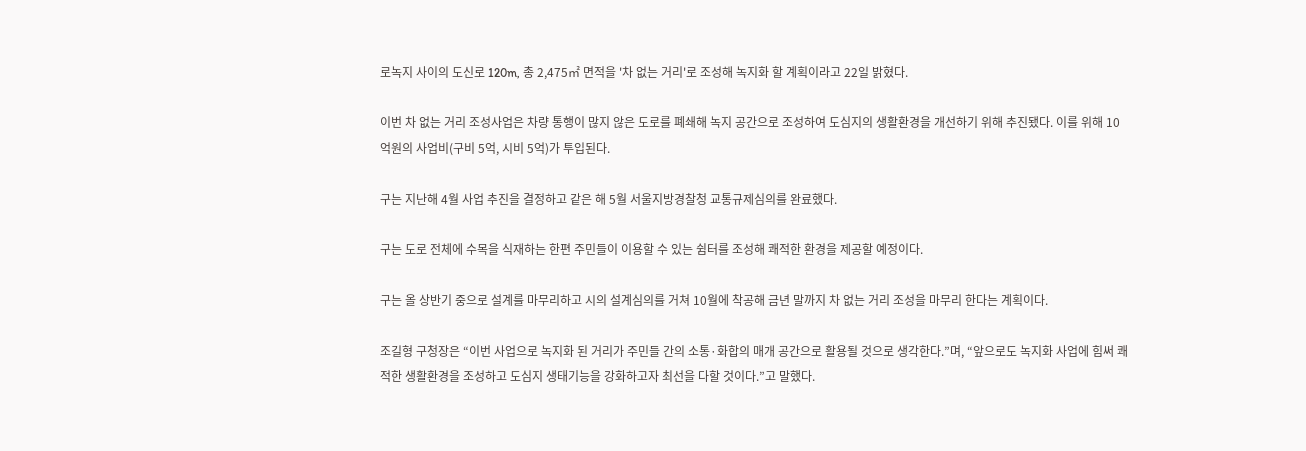로녹지 사이의 도신로 120m, 총 2,475㎡ 면적을 '차 없는 거리'로 조성해 녹지화 할 계획이라고 22일 밝혔다.

이번 차 없는 거리 조성사업은 차량 통행이 많지 않은 도로를 폐쇄해 녹지 공간으로 조성하여 도심지의 생활환경을 개선하기 위해 추진됐다. 이를 위해 10억원의 사업비(구비 5억, 시비 5억)가 투입된다.

구는 지난해 4월 사업 추진을 결정하고 같은 해 5월 서울지방경찰청 교통규제심의를 완료했다.

구는 도로 전체에 수목을 식재하는 한편 주민들이 이용할 수 있는 쉼터를 조성해 쾌적한 환경을 제공할 예정이다.

구는 올 상반기 중으로 설계를 마무리하고 시의 설계심의를 거쳐 10월에 착공해 금년 말까지 차 없는 거리 조성을 마무리 한다는 계획이다.

조길형 구청장은 “이번 사업으로 녹지화 된 거리가 주민들 간의 소통·화합의 매개 공간으로 활용될 것으로 생각한다.”며, “앞으로도 녹지화 사업에 힘써 쾌적한 생활환경을 조성하고 도심지 생태기능을 강화하고자 최선을 다할 것이다.”고 말했다.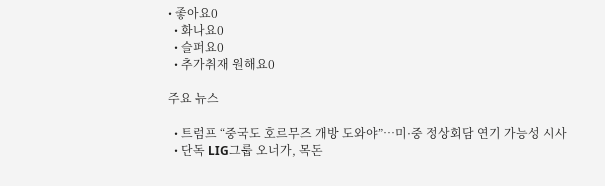• 좋아요0
  • 화나요0
  • 슬퍼요0
  • 추가취재 원해요0

주요 뉴스

  • 트럼프 “중국도 호르무즈 개방 도와야”…미·중 정상회담 연기 가능성 시사
  • 단독 LIG그룹 오너가, 목돈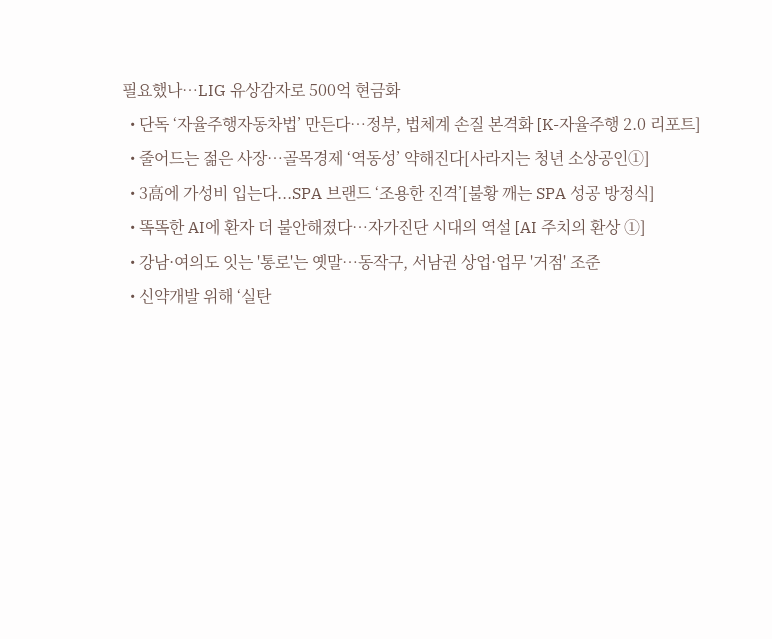필요했나…LIG 유상감자로 500억 현금화
  • 단독 ‘자율주행자동차법’ 만든다…정부, 법체계 손질 본격화 [K-자율주행 2.0 리포트]
  • 줄어드는 젊은 사장…골목경제 ‘역동성’ 약해진다[사라지는 청년 소상공인①]
  • 3高에 가성비 입는다...SPA 브랜드 ‘조용한 진격’[불황 깨는 SPA 성공 방정식]
  • 똑똑한 AI에 환자 더 불안해졌다…자가진단 시대의 역설 [AI 주치의 환상 ①]
  • 강남·여의도 잇는 '통로'는 옛말⋯동작구, 서남권 상업·업무 '거점' 조준
  • 신약개발 위해 ‘실탄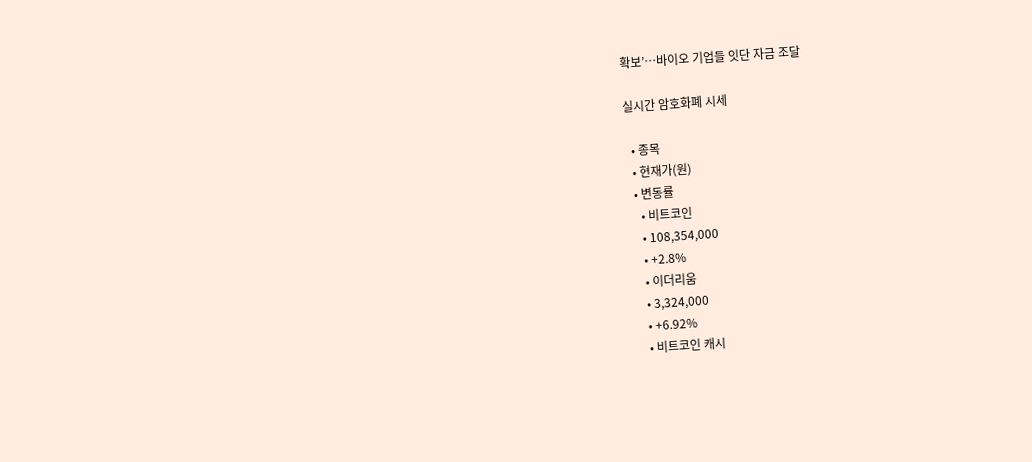확보’…바이오 기업들 잇단 자금 조달

실시간 암호화폐 시세

  • 종목
  • 현재가(원)
  • 변동률
    • 비트코인
    • 108,354,000
    • +2.8%
    • 이더리움
    • 3,324,000
    • +6.92%
    • 비트코인 캐시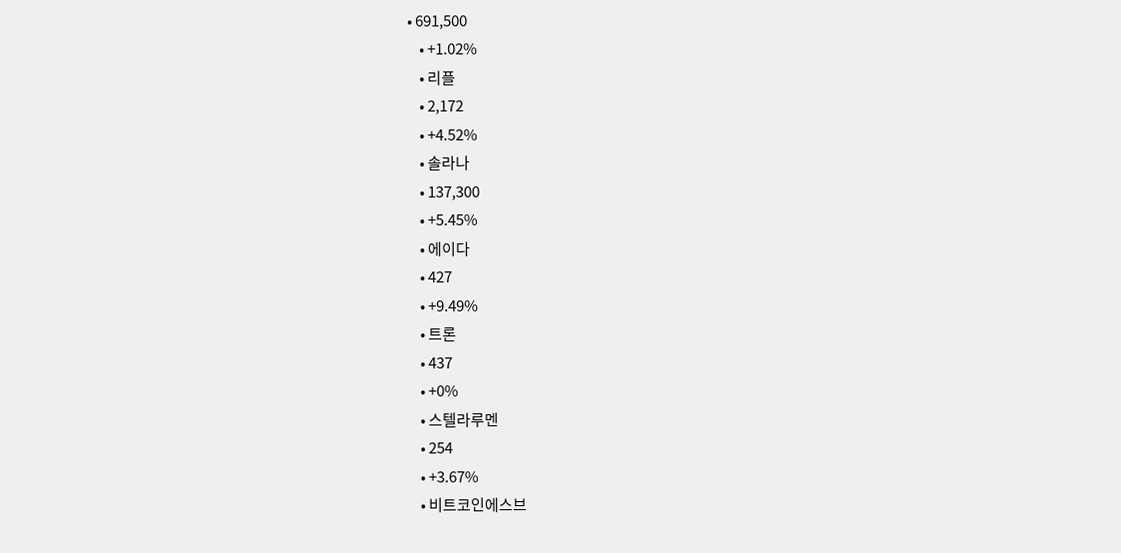• 691,500
    • +1.02%
    • 리플
    • 2,172
    • +4.52%
    • 솔라나
    • 137,300
    • +5.45%
    • 에이다
    • 427
    • +9.49%
    • 트론
    • 437
    • +0%
    • 스텔라루멘
    • 254
    • +3.67%
    • 비트코인에스브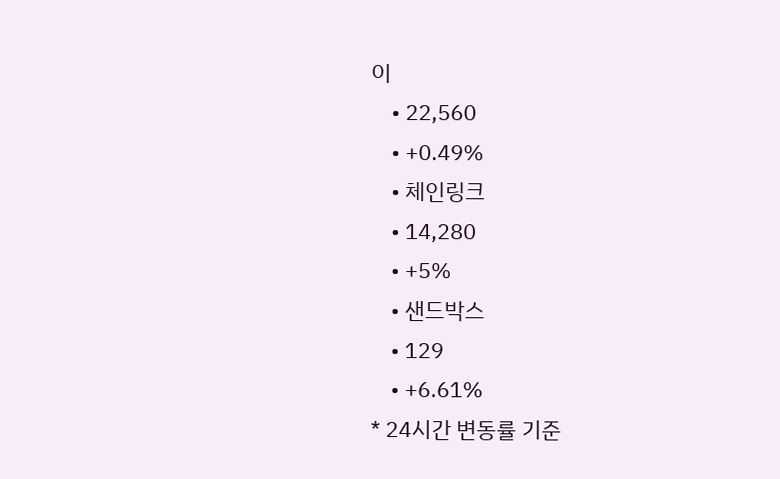이
    • 22,560
    • +0.49%
    • 체인링크
    • 14,280
    • +5%
    • 샌드박스
    • 129
    • +6.61%
* 24시간 변동률 기준